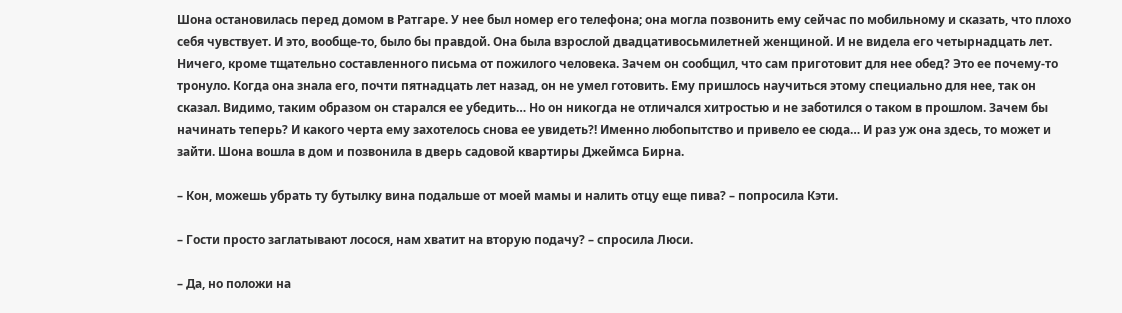Шона остановилась перед домом в Ратгаре. У нее был номер его телефона; она могла позвонить ему сейчас по мобильному и сказать, что плохо себя чувствует. И это, вообще-то, было бы правдой. Она была взрослой двадцативосьмилетней женщиной. И не видела его четырнадцать лет. Ничего, кроме тщательно составленного письма от пожилого человека. Зачем он сообщил, что сам приготовит для нее обед? Это ее почему-то тронуло. Когда она знала его, почти пятнадцать лет назад, он не умел готовить. Ему пришлось научиться этому специально для нее, так он сказал. Видимо, таким образом он старался ее убедить… Но он никогда не отличался хитростью и не заботился о таком в прошлом. Зачем бы начинать теперь? И какого черта ему захотелось снова ее увидеть?! Именно любопытство и привело ее сюда… И раз уж она здесь, то может и зайти. Шона вошла в дом и позвонила в дверь садовой квартиры Джеймса Бирна.

– Кон, можешь убрать ту бутылку вина подальше от моей мамы и налить отцу еще пива? – попросила Кэти.

– Гости просто заглатывают лосося, нам хватит на вторую подачу? – спросила Люси.

– Да, но положи на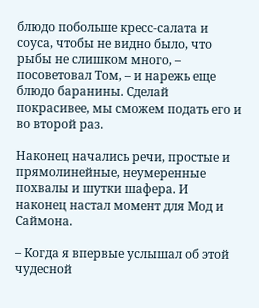блюдо побольше кресс-салата и соуса, чтобы не видно было, что рыбы не слишком много, – посоветовал Том, – и нарежь еще блюдо баранины. Сделай покрасивее, мы сможем подать его и во второй раз.

Наконец начались речи, простые и прямолинейные, неумеренные похвалы и шутки шафера. И наконец настал момент для Мод и Саймона.

– Когда я впервые услышал об этой чудесной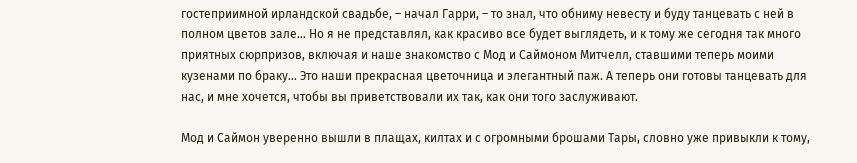гостеприимной ирландской свадьбе, – начал Гарри, – то знал, что обниму невесту и буду танцевать с ней в полном цветов зале… Но я не представлял, как красиво все будет выглядеть, и к тому же сегодня так много приятных сюрпризов, включая и наше знакомство с Мод и Саймоном Митчелл, ставшими теперь моими кузенами по браку… Это наши прекрасная цветочница и элегантный паж. А теперь они готовы танцевать для нас, и мне хочется, чтобы вы приветствовали их так, как они того заслуживают.

Мод и Саймон уверенно вышли в плащах, килтах и с огромными брошами Тары, словно уже привыкли к тому,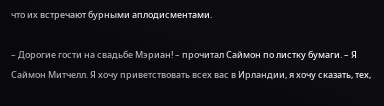что их встречают бурными аплодисментами.

– Дорогие гости на свадьбе Мэриан! – прочитал Саймон по листку бумаги. – Я Саймон Митчелл. Я хочу приветствовать всех вас в Ирландии, я хочу сказать, тех,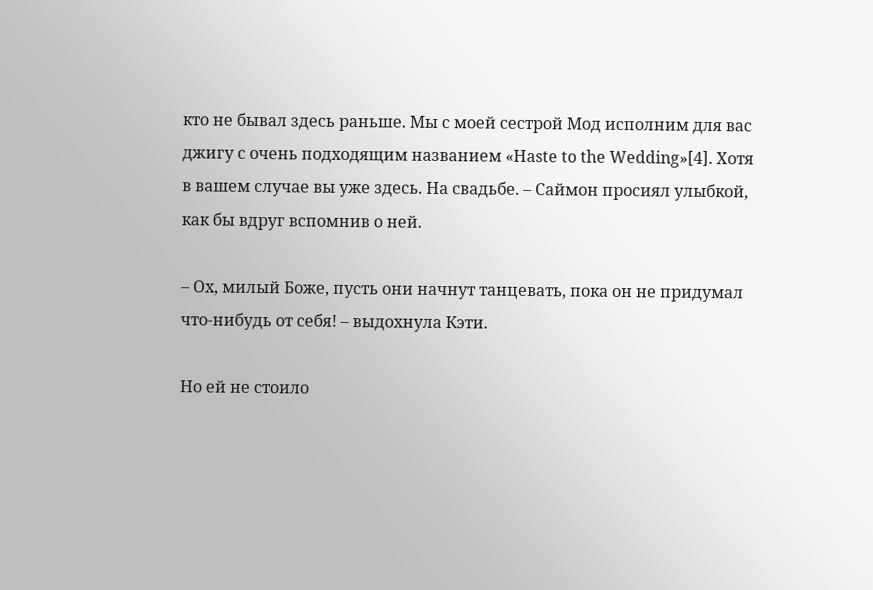кто не бывал здесь раньше. Мы с моей сестрой Мод исполним для вас джигу с очень подходящим названием «Haste to the Wedding»[4]. Хотя в вашем случае вы уже здесь. На свадьбе. – Саймон просиял улыбкой, как бы вдруг вспомнив о ней.

– Ох, милый Боже, пусть они начнут танцевать, пока он не придумал что-нибудь от себя! – выдохнула Кэти.

Но ей не стоило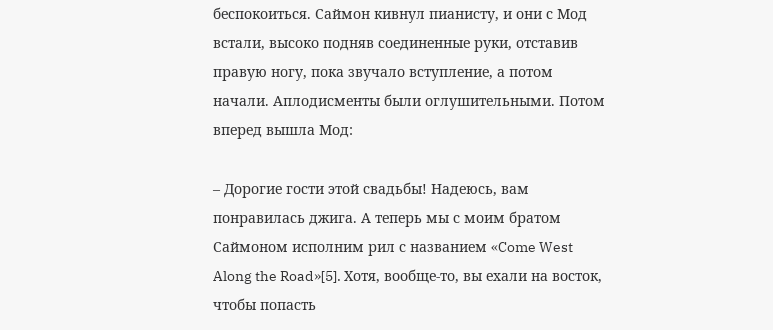беспокоиться. Саймон кивнул пианисту, и они с Мод встали, высоко подняв соединенные руки, отставив правую ногу, пока звучало вступление, а потом начали. Аплодисменты были оглушительными. Потом вперед вышла Мод:

– Дорогие гости этой свадьбы! Надеюсь, вам понравилась джига. А теперь мы с моим братом Саймоном исполним рил с названием «Come West Along the Road»[5]. Хотя, вообще-то, вы ехали на восток, чтобы попасть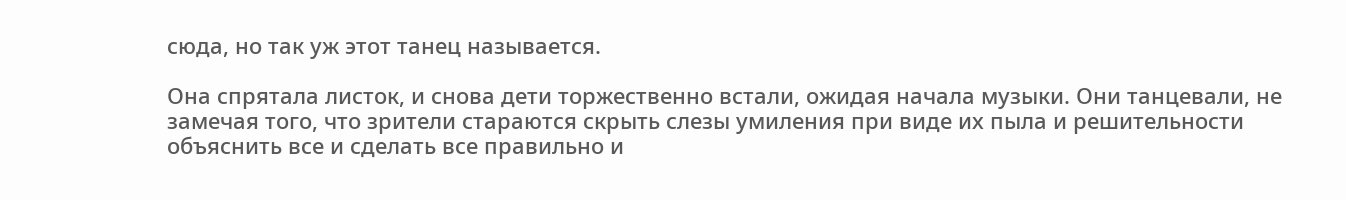сюда, но так уж этот танец называется.

Она спрятала листок, и снова дети торжественно встали, ожидая начала музыки. Они танцевали, не замечая того, что зрители стараются скрыть слезы умиления при виде их пыла и решительности объяснить все и сделать все правильно и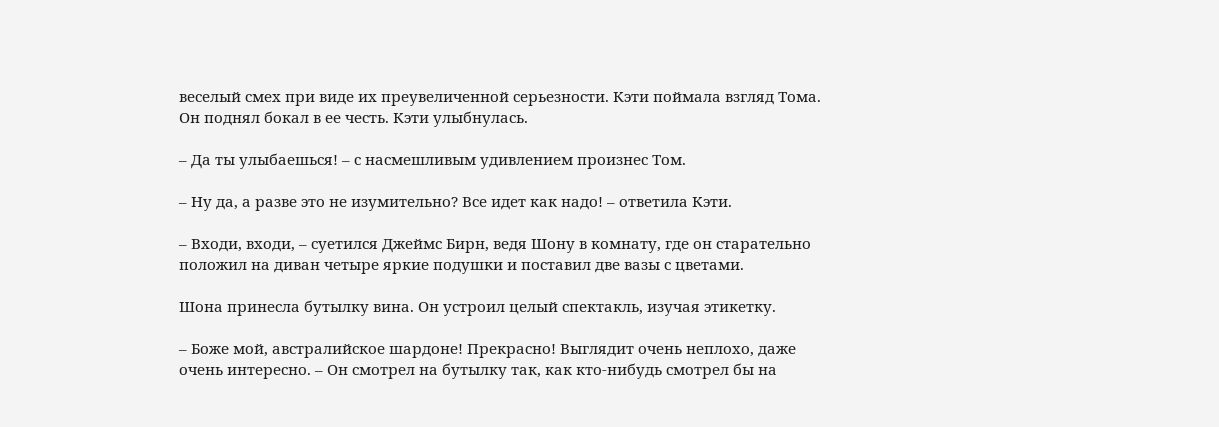веселый смех при виде их преувеличенной серьезности. Кэти поймала взгляд Тома. Он поднял бокал в ее честь. Кэти улыбнулась.

– Да ты улыбаешься! – с насмешливым удивлением произнес Том.

– Ну да, а разве это не изумительно? Все идет как надо! – ответила Кэти.

– Входи, входи, – суетился Джеймс Бирн, ведя Шону в комнату, где он старательно положил на диван четыре яркие подушки и поставил две вазы с цветами.

Шона принесла бутылку вина. Он устроил целый спектакль, изучая этикетку.

– Боже мой, австралийское шардоне! Прекрасно! Выглядит очень неплохо, даже очень интересно. – Он смотрел на бутылку так, как кто-нибудь смотрел бы на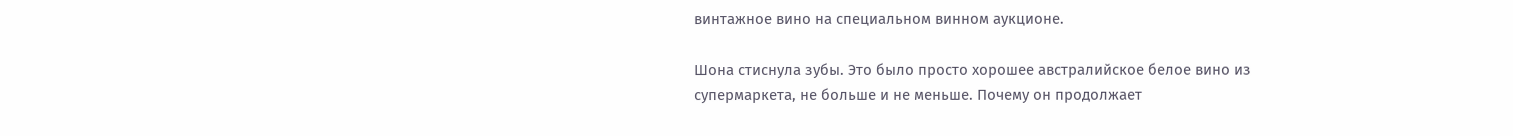винтажное вино на специальном винном аукционе.

Шона стиснула зубы. Это было просто хорошее австралийское белое вино из супермаркета, не больше и не меньше. Почему он продолжает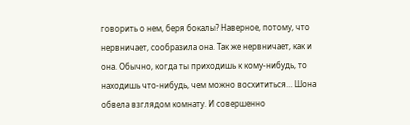говорить о нем, беря бокалы? Наверное, потому, что нервничает, сообразила она. Так же нервничает, как и она. Обычно, когда ты приходишь к кому-нибудь, то находишь что-нибудь, чем можно восхититься… Шона обвела взглядом комнату. И совершенно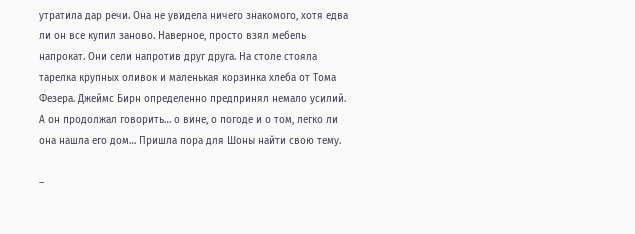утратила дар речи. Она не увидела ничего знакомого, хотя едва ли он все купил заново. Наверное, просто взял мебель напрокат. Они сели напротив друг друга. На столе стояла тарелка крупных оливок и маленькая корзинка хлеба от Тома Фезера. Джеймс Бирн определенно предпринял немало усилий. А он продолжал говорить… о вине, о погоде и о том, легко ли она нашла его дом… Пришла пора для Шоны найти свою тему.

–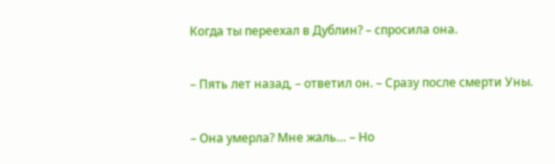Когда ты переехал в Дублин? – спросила она.

– Пять лет назад, – ответил он. – Сразу после смерти Уны.

– Она умерла? Мне жаль… – Но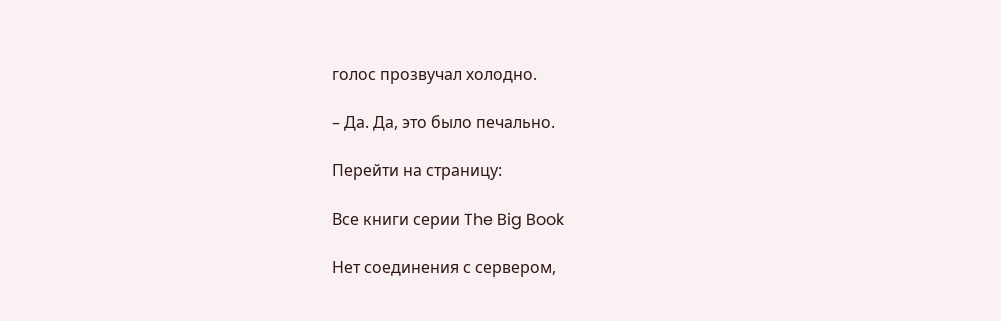голос прозвучал холодно.

– Да. Да, это было печально.

Перейти на страницу:

Все книги серии The Big Book

Нет соединения с сервером,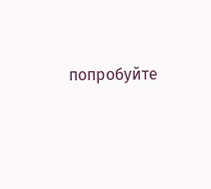попробуйте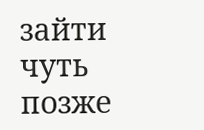зайти чуть позже